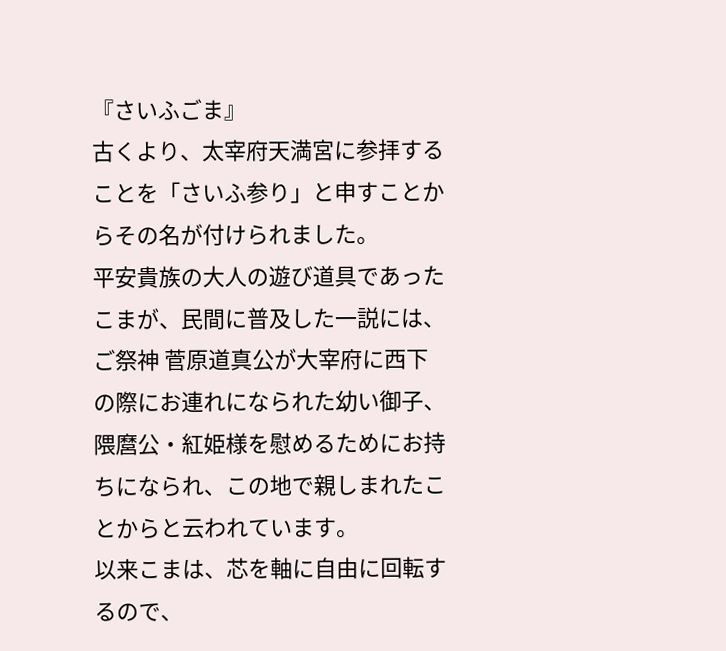『さいふごま』
古くより、太宰府天満宮に参拝することを「さいふ参り」と申すことからその名が付けられました。
平安貴族の大人の遊び道具であったこまが、民間に普及した一説には、 ご祭神 菅原道真公が大宰府に西下の際にお連れになられた幼い御子、
隈麿公・紅姫様を慰めるためにお持ちになられ、この地で親しまれたことからと云われています。
以来こまは、芯を軸に自由に回転するので、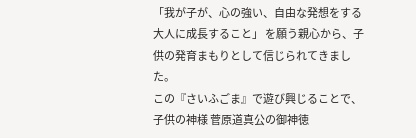「我が子が、心の強い、自由な発想をする大人に成長すること」 を願う親心から、子供の発育まもりとして信じられてきました。
この『さいふごま』で遊び興じることで、子供の神様 菅原道真公の御神徳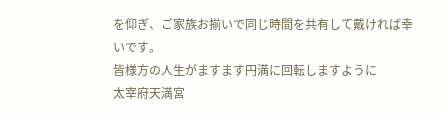を仰ぎ、ご家族お揃いで同じ時間を共有して戴ければ幸いです。
皆様方の人生がますます円満に回転しますように
太宰府天満宮